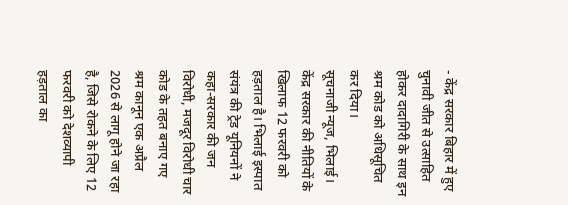- केंद्र सरकार बिहार में हुए चुनावी जीत से उत्साहित होकर दादागिरी के साथ इन श्रम कोड को अधिसूचित कर दिया।
सूचनाजी न्यूज, भिलाई। केंद्र सरकार की नीतियों के खिलाफ 12 फरवरी को हड़ताल है। भिलाई इस्पात संयंत्र की ट्रेड यूनियनों ने कहा-सरकार की जन विरोधी, मजदूर विरोधी चार कोड के तहत बनाए गए श्रम कानून एक अप्रैल 2026 से लागू होने जा रहा है, जिसे रोकने के लिए 12 फरवरी को देशव्यापी हड़ताल का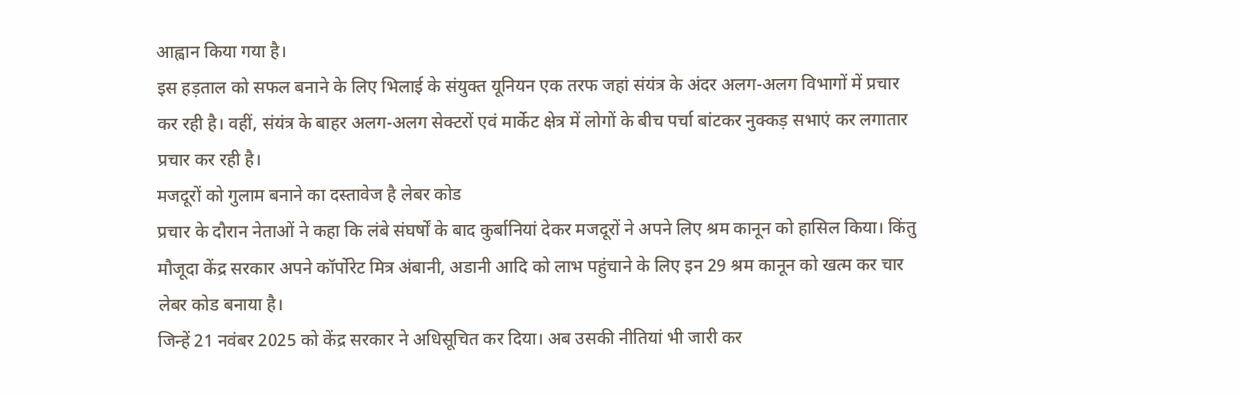आह्वान किया गया है।
इस हड़ताल को सफल बनाने के लिए भिलाई के संयुक्त यूनियन एक तरफ जहां संयंत्र के अंदर अलग-अलग विभागों में प्रचार कर रही है। वहीं, संयंत्र के बाहर अलग-अलग सेक्टरों एवं मार्केट क्षेत्र में लोगों के बीच पर्चा बांटकर नुक्कड़ सभाएं कर लगातार प्रचार कर रही है।
मजदूरों को गुलाम बनाने का दस्तावेज है लेबर कोड
प्रचार के दौरान नेताओं ने कहा कि लंबे संघर्षों के बाद कुर्बानियां देकर मजदूरों ने अपने लिए श्रम कानून को हासिल किया। किंतु मौजूदा केंद्र सरकार अपने कॉर्पोरेट मित्र अंबानी, अडानी आदि को लाभ पहुंचाने के लिए इन 29 श्रम कानून को खत्म कर चार लेबर कोड बनाया है।
जिन्हें 21 नवंबर 2025 को केंद्र सरकार ने अधिसूचित कर दिया। अब उसकी नीतियां भी जारी कर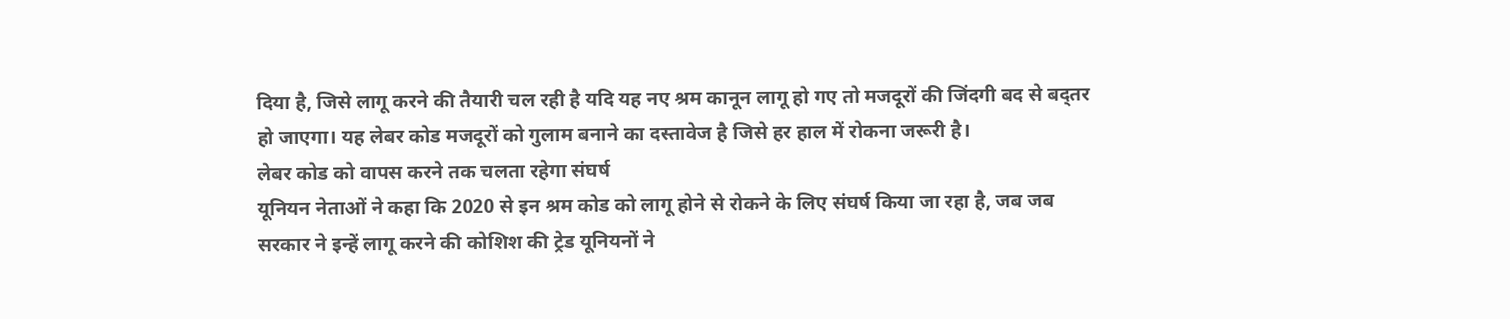दिया है, जिसे लागू करने की तैयारी चल रही है यदि यह नए श्रम कानून लागू हो गए तो मजदूरों की जिंदगी बद से बद्तर हो जाएगा। यह लेबर कोड मजदूरों को गुलाम बनाने का दस्तावेज है जिसे हर हाल में रोकना जरूरी है।
लेबर कोड को वापस करने तक चलता रहेगा संघर्ष
यूनियन नेताओं ने कहा कि 2020 से इन श्रम कोड को लागू होने से रोकने के लिए संघर्ष किया जा रहा है, जब जब सरकार ने इन्हें लागू करने की कोशिश की ट्रेड यूनियनों ने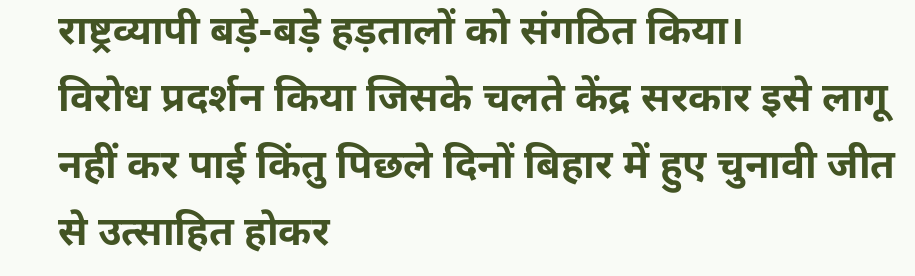राष्ट्रव्यापी बड़े-बड़े हड़तालों को संगठित किया।
विरोध प्रदर्शन किया जिसके चलते केंद्र सरकार इसे लागू नहीं कर पाई किंतु पिछले दिनों बिहार में हुए चुनावी जीत से उत्साहित होकर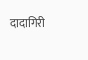दादागिरी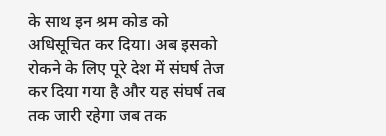के साथ इन श्रम कोड को अधिसूचित कर दिया। अब इसको रोकने के लिए पूरे देश में संघर्ष तेज कर दिया गया है और यह संघर्ष तब तक जारी रहेगा जब तक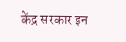केंद्र सरकार इन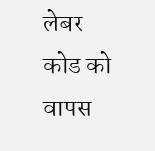लेबर कोड को वापस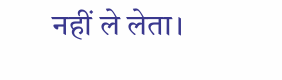नहीं ले लेता।